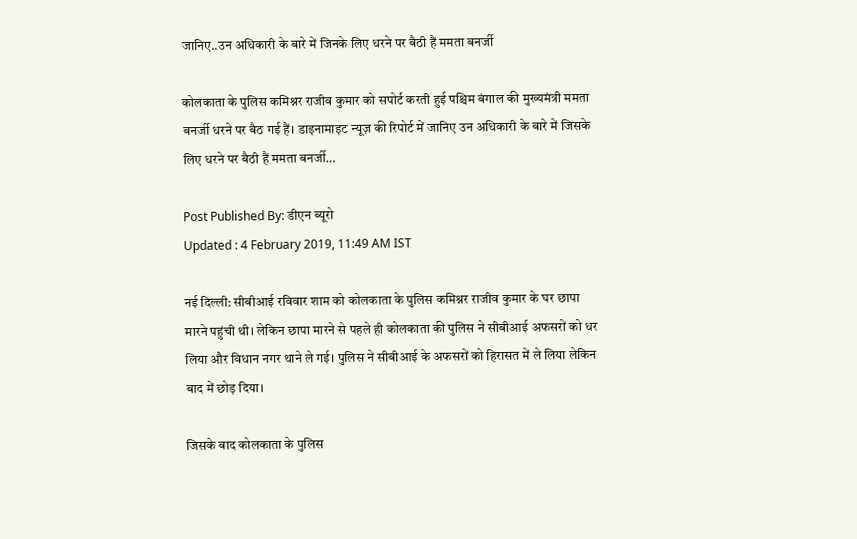जानिए..उन अधिकारी के बारे में जिनके लिए धरने पर बैठी हैं ममता बनर्जी

कोलकाता के पुलिस कमिश्नर राजीव कुमार को सपोर्ट करती हुई पश्चिम बंगाल की मुख्यमंत्री ममता बनर्जी धरने पर बैठ गई हैं। डाइनामाइट न्यूज़ की रिपोर्ट में जानिए उन अधिकारी के बारे में जिसके लिए धरने पर बैठी हैं ममता बनर्जी…

Post Published By: डीएन ब्यूरो
Updated : 4 February 2019, 11:49 AM IST

नई दिल्ली: सीबीआई रविवार शाम को कोलकाता के पुलिस कमिश्नर राजीव कुमार के घर छापा मारने पहुंची थी। लेकिन छापा मारने से पहले ही कोलकाता की पुलिस ने सीबीआई अफसरों को धर लिया और विधान नगर थाने ले गई। पुलिस ने सीबीआई के अफसरों को हिरासत में ले लिया लेकिन बाद में छोड़ दिया।

जिसके बाद कोलकाता के पुलिस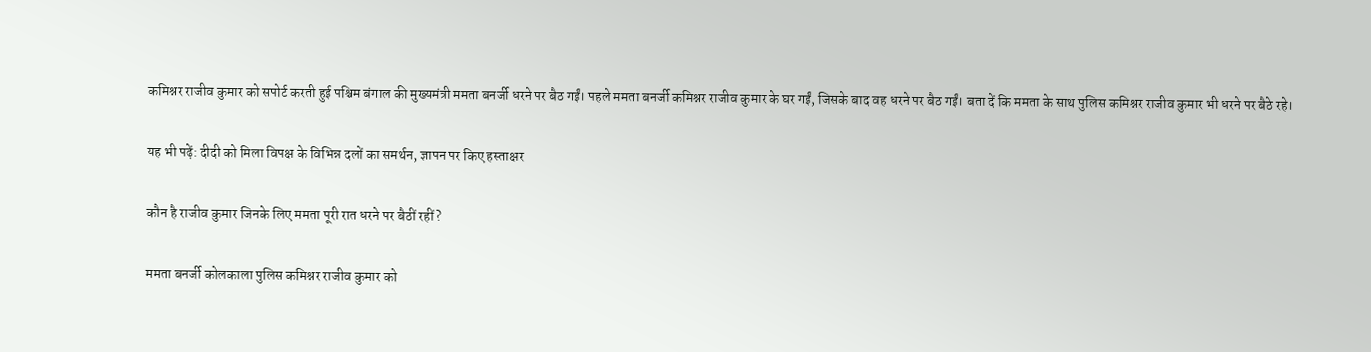कमिश्नर राजीव कुमार को सपोर्ट करती हुई पश्चिम बंगाल की मुख्यमंत्री ममता बनर्जी धरने पर बैठ गईं। पहले ममता बनर्जी कमिश्नर राजीव कुमार के घर गईं, जिसके बाद वह धरने पर बैठ गईं। बता दें कि ममता के साथ पुलिस कमिश्नर राजीव कुमार भी धरने पर बैठे रहे।

यह भी पढ़ें: दीदी को मिला विपक्ष के विभिन्न दलों का समर्थन, ज्ञापन पर किए हस्ताक्षर

कौन है राजीव कुमार जिनके लिए ममता पूरी रात धरने पर बैठीं रहीं?

ममता बनर्जी कोलकाला पुलिस कमिश्नर राजीव कुमार को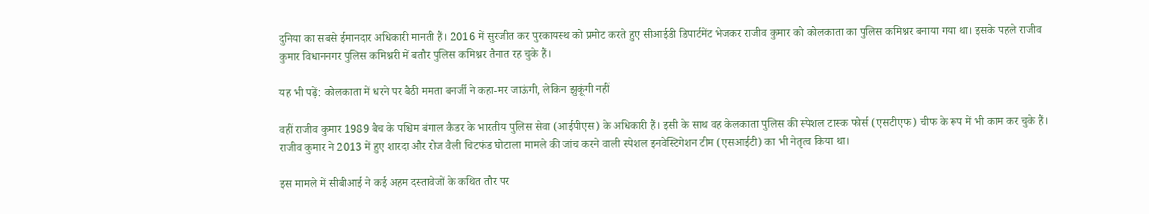दुनिया का सबसे ईमानदार अधिकारी मानती हैं। 2016 में सुरजीत कर पुरकायस्थ को प्रमोट करते हुए सीआईडी डिपार्टमेंट भेजकर राजीव कुमार को कोलकाता का पुलिस कमिश्नर बनाया गया था। इसके पहले राजीव कुमार विधाननगर पुलिस कमिश्नरी में बतौर पुलिस कमिश्नर तैनात रह चुके हैं।

यह भी पढ़ें: कोलकाता में धरने पर बैठी ममता बनर्जी ने कहा-मर जाऊंगी, लेकिन झुकूंगी नहीं

वहीं राजीव कुमार 1989 बैच के पश्चिम बंगाल कैडर के भारतीय पुलिस सेवा (आईपीएस) के अधिकारी हैं। इसी के साथ वह केलकाता पुलिस की स्पेशल टास्क फोर्स (एसटीएफ) चीफ के रूप में भी काम कर चुके हैं। राजीव कुमार ने 2013 में हुए शारदा और रोज वैली चिटफंड घोटाला मामले की जांच करने वाली स्पेशल इनवेस्टिगेशन टीम (एसआईटी) का भी नेतृत्व किया था।

इस मामले में सीबीआई ने कई अहम दस्तावेजों के कथित तौर पर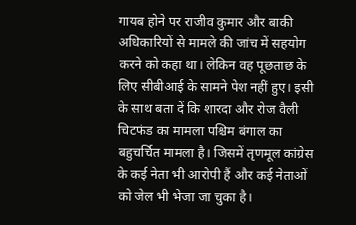गायब होने पर राजीव कुमार और बाकी अधिकारियों से मामले की जांच में सहयोग करने को कहा था। लेकिन वह पूछताछ के लिए सीबीआई के सामने पेश नहीं हुए। इसी के साथ बता दें कि शारदा और रोज वैली चिटफंड का मामला पश्चिम बंगाल का बहुचर्चित मामला है। जिसमें तृणमूल कांग्रेस के कई नेता भी आरोपी हैं और कई नेताओं को जेल भी भेजा जा चुका है।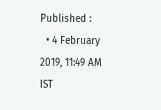Published :
  • 4 February 2019, 11:49 AM IST